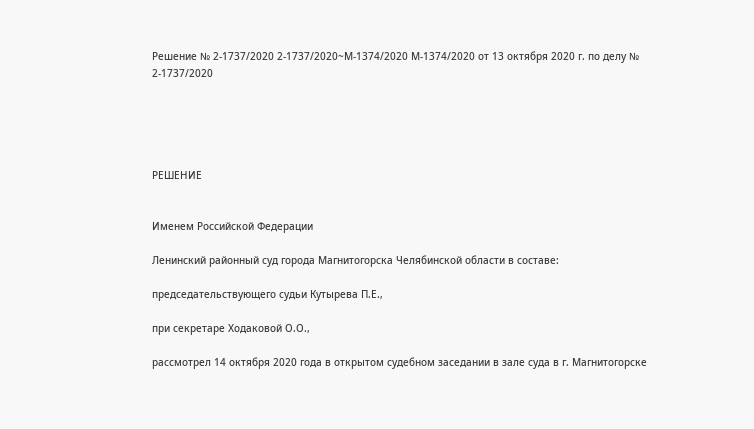Решение № 2-1737/2020 2-1737/2020~М-1374/2020 М-1374/2020 от 13 октября 2020 г. по делу № 2-1737/2020





РЕШЕНИЕ


Именем Российской Федерации

Ленинский районный суд города Магнитогорска Челябинской области в составе:

председательствующего судьи Кутырева П.Е.,

при секретаре Ходаковой О.О.,

рассмотрел 14 октября 2020 года в открытом судебном заседании в зале суда в г. Магнитогорске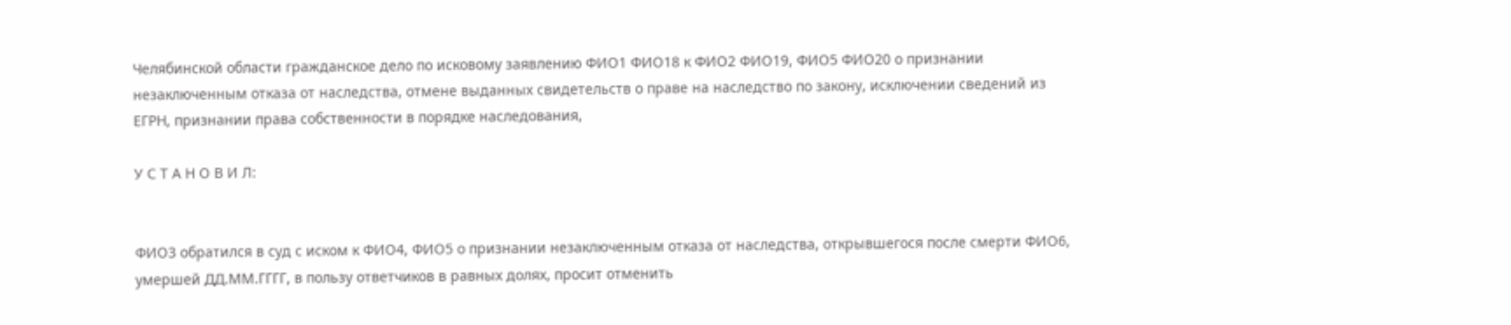Челябинской области гражданское дело по исковому заявлению ФИО1 ФИО18 к ФИО2 ФИО19, ФИО5 ФИО20 о признании незаключенным отказа от наследства, отмене выданных свидетельств о праве на наследство по закону, исключении сведений из ЕГРН, признании права собственности в порядке наследования,

У С Т А Н О В И Л:


ФИО3 обратился в суд с иском к ФИО4, ФИО5 о признании незаключенным отказа от наследства, открывшегося после смерти ФИО6, умершей ДД.ММ.ГГГГ, в пользу ответчиков в равных долях, просит отменить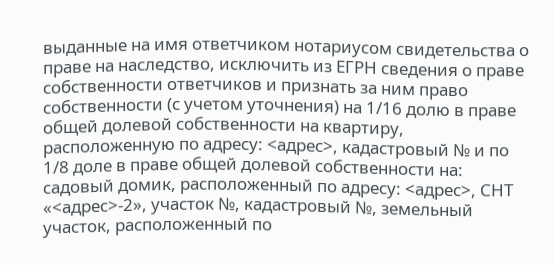выданные на имя ответчиком нотариусом свидетельства о праве на наследство, исключить из ЕГРН сведения о праве собственности ответчиков и признать за ним право собственности (с учетом уточнения) на 1/16 долю в праве общей долевой собственности на квартиру, расположенную по адресу: <адрес>, кадастровый № и по 1/8 доле в праве общей долевой собственности на: садовый домик, расположенный по адресу: <адрес>, СНТ «<адрес>-2», участок №, кадастровый №, земельный участок, расположенный по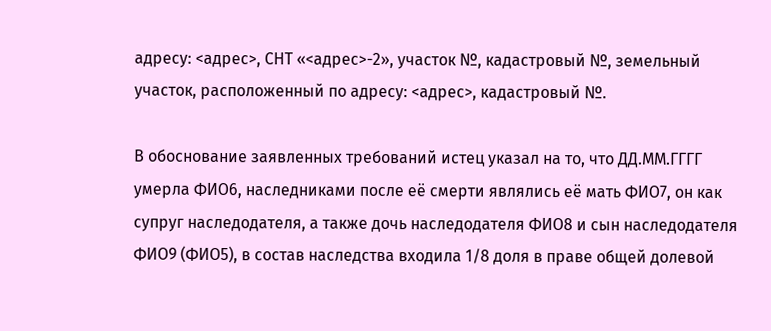адресу: <адрес>, СНТ «<адрес>-2», участок №, кадастровый №, земельный участок, расположенный по адресу: <адрес>, кадастровый №.

В обоснование заявленных требований истец указал на то, что ДД.ММ.ГГГГ умерла ФИО6, наследниками после её смерти являлись её мать ФИО7, он как супруг наследодателя, а также дочь наследодателя ФИО8 и сын наследодателя ФИО9 (ФИО5), в состав наследства входила 1/8 доля в праве общей долевой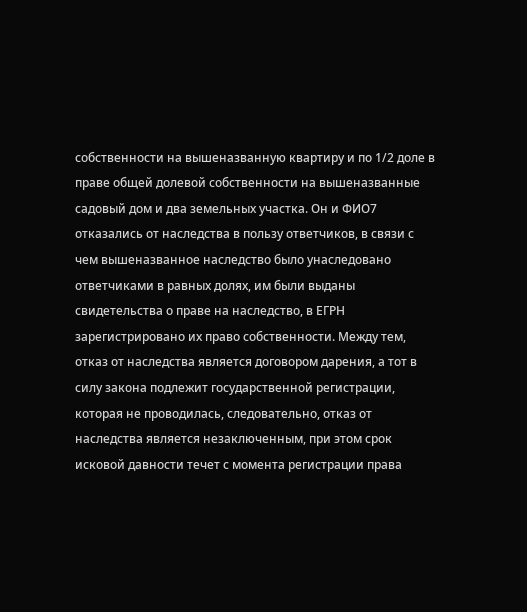собственности на вышеназванную квартиру и по 1/2 доле в праве общей долевой собственности на вышеназванные садовый дом и два земельных участка. Он и ФИО7 отказались от наследства в пользу ответчиков, в связи с чем вышеназванное наследство было унаследовано ответчиками в равных долях, им были выданы свидетельства о праве на наследство, в ЕГРН зарегистрировано их право собственности. Между тем, отказ от наследства является договором дарения, а тот в силу закона подлежит государственной регистрации, которая не проводилась, следовательно, отказ от наследства является незаключенным, при этом срок исковой давности течет с момента регистрации права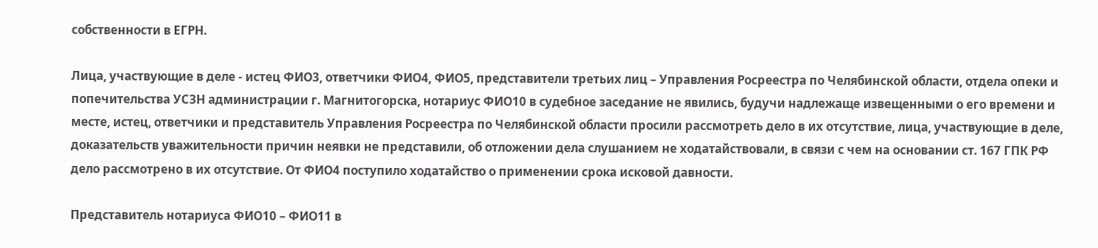собственности в ЕГРН.

Лица, участвующие в деле - истец ФИО3, ответчики ФИО4, ФИО5, представители третьих лиц – Управления Росреестра по Челябинской области, отдела опеки и попечительства УСЗН администрации г. Магнитогорска, нотариус ФИО10 в судебное заседание не явились, будучи надлежаще извещенными о его времени и месте, истец, ответчики и представитель Управления Росреестра по Челябинской области просили рассмотреть дело в их отсутствие, лица, участвующие в деле, доказательств уважительности причин неявки не представили, об отложении дела слушанием не ходатайствовали, в связи с чем на основании ст. 167 ГПК РФ дело рассмотрено в их отсутствие. От ФИО4 поступило ходатайство о применении срока исковой давности.

Представитель нотариуса ФИО10 – ФИО11 в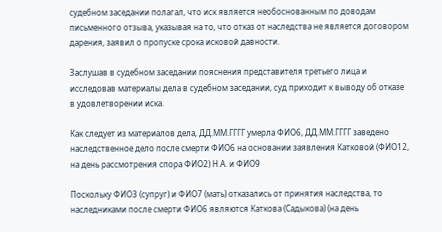судебном заседании полагал, что иск является необоснованным по доводам письменного отзыва, указывая на то, что отказ от наследства не является договором дарения, заявил о пропуске срока исковой давности.

Заслушав в судебном заседании пояснения представителя третьего лица и исследовав материалы дела в судебном заседании, суд приходит к выводу об отказе в удовлетворении иска.

Как следует из материалов дела, ДД.ММ.ГГГГ умерла ФИО6, ДД.ММ.ГГГГ заведено наследственное дело после смерти ФИО6 на основании заявления Катковой (ФИО12, на день рассмотрения спора ФИО2) Н.А. и ФИО9

Поскольку ФИО3 (супруг) и ФИО7 (мать) отказались от принятия наследства, то наследниками после смерти ФИО6 являются Каткова (Садыкова) (на день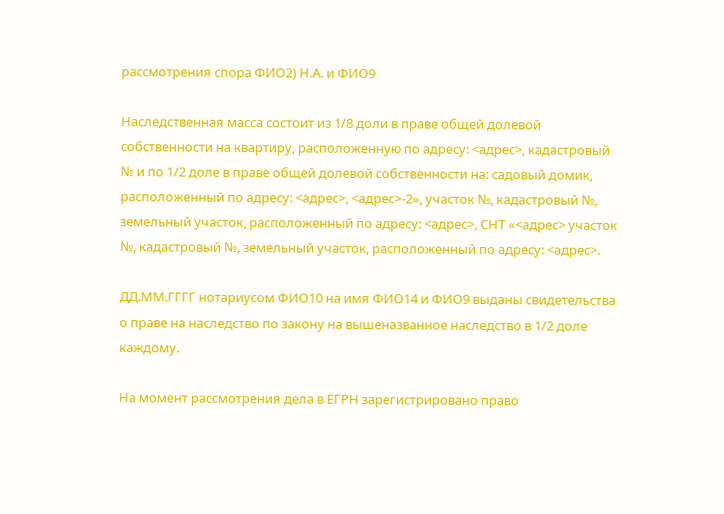рассмотрения спора ФИО2) Н.А. и ФИО9

Наследственная масса состоит из 1/8 доли в праве общей долевой собственности на квартиру, расположенную по адресу: <адрес>, кадастровый № и по 1/2 доле в праве общей долевой собственности на: садовый домик, расположенный по адресу: <адрес>, <адрес>-2», участок №, кадастровый №, земельный участок, расположенный по адресу: <адрес>, СНТ «<адрес> участок №, кадастровый №, земельный участок, расположенный по адресу: <адрес>.

ДД.ММ.ГГГГ нотариусом ФИО10 на имя ФИО14 и ФИО9 выданы свидетельства о праве на наследство по закону на вышеназванное наследство в 1/2 доле каждому.

На момент рассмотрения дела в ЕГРН зарегистрировано право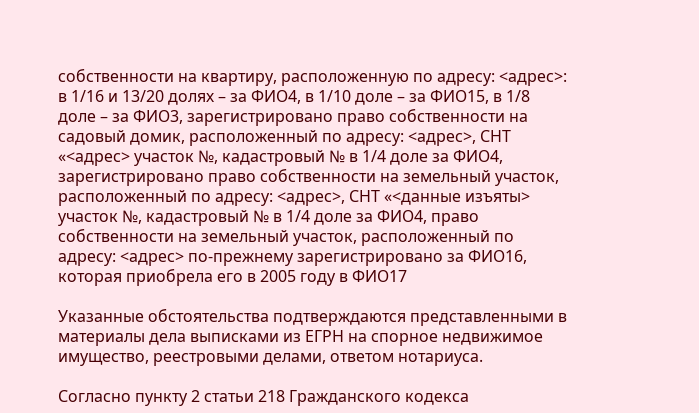собственности на квартиру, расположенную по адресу: <адрес>: в 1/16 и 13/20 долях – за ФИО4, в 1/10 доле – за ФИО15, в 1/8 доле – за ФИО3, зарегистрировано право собственности на садовый домик, расположенный по адресу: <адрес>, СНТ «<адрес> участок №, кадастровый № в 1/4 доле за ФИО4, зарегистрировано право собственности на земельный участок, расположенный по адресу: <адрес>, СНТ «<данные изъяты> участок №, кадастровый № в 1/4 доле за ФИО4, право собственности на земельный участок, расположенный по адресу: <адрес> по-прежнему зарегистрировано за ФИО16, которая приобрела его в 2005 году в ФИО17

Указанные обстоятельства подтверждаются представленными в материалы дела выписками из ЕГРН на спорное недвижимое имущество, реестровыми делами, ответом нотариуса.

Согласно пункту 2 статьи 218 Гражданского кодекса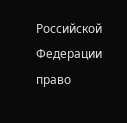Российской Федерации право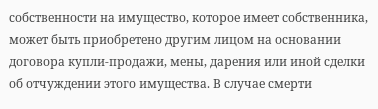собственности на имущество, которое имеет собственника, может быть приобретено другим лицом на основании договора купли-продажи, мены, дарения или иной сделки об отчуждении этого имущества. В случае смерти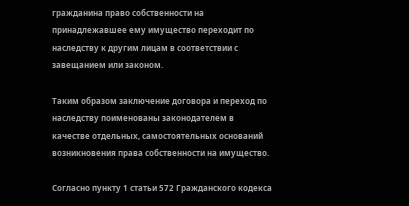гражданина право собственности на принадлежавшее ему имущество переходит по наследству к другим лицам в соответствии с завещанием или законом.

Таким образом заключение договора и переход по наследству поименованы законодателем в качестве отдельных, самостоятельных оснований возникновения права собственности на имущество.

Согласно пункту 1 статьи 572 Гражданского кодекса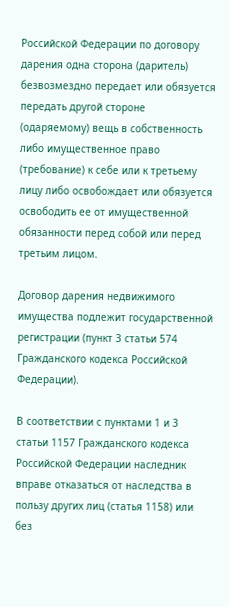Российской Федерации по договору дарения одна сторона (даритель) безвозмездно передает или обязуется передать другой стороне (одаряемому) вещь в собственность либо имущественное право (требование) к себе или к третьему лицу либо освобождает или обязуется освободить ее от имущественной обязанности перед собой или перед третьим лицом.

Договор дарения недвижимого имущества подлежит государственной регистрации (пункт 3 статьи 574 Гражданского кодекса Российской Федерации).

В соответствии с пунктами 1 и 3 статьи 1157 Гражданского кодекса Российской Федерации наследник вправе отказаться от наследства в пользу других лиц (статья 1158) или без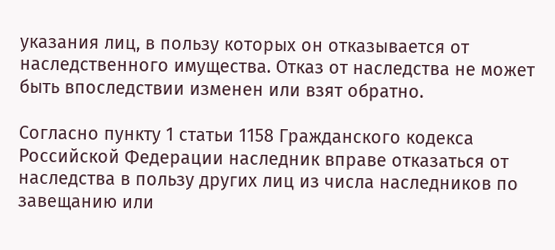указания лиц, в пользу которых он отказывается от наследственного имущества. Отказ от наследства не может быть впоследствии изменен или взят обратно.

Согласно пункту 1 статьи 1158 Гражданского кодекса Российской Федерации наследник вправе отказаться от наследства в пользу других лиц из числа наследников по завещанию или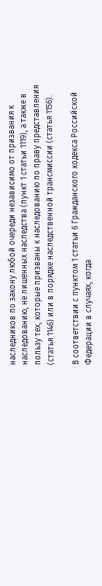наследников по закону любой очереди независимо от призвания к наследованию, не лишенных наследства (пункт 1 статьи 1119), а также в пользу тех, которые призваны к наследованию по праву представления (статья 1146) или в порядке наследственной трансмиссии (статья 1156).

В соответствии с пунктом 1 статьи 6 Гражданского кодекса Российской Федерации в случаях, когда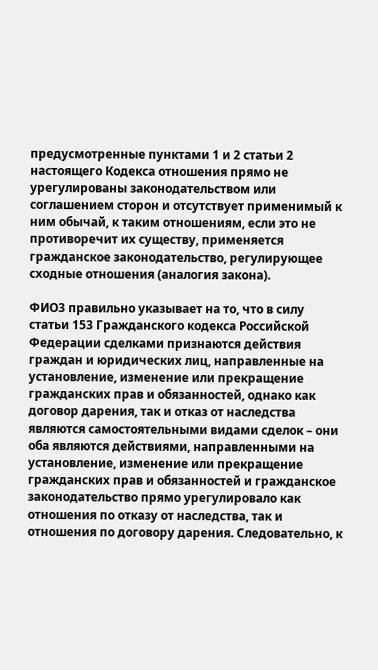предусмотренные пунктами 1 и 2 статьи 2 настоящего Кодекса отношения прямо не урегулированы законодательством или соглашением сторон и отсутствует применимый к ним обычай, к таким отношениям, если это не противоречит их существу, применяется гражданское законодательство, регулирующее сходные отношения (аналогия закона).

ФИО3 правильно указывает на то, что в силу статьи 153 Гражданского кодекса Российской Федерации сделками признаются действия граждан и юридических лиц, направленные на установление, изменение или прекращение гражданских прав и обязанностей, однако как договор дарения, так и отказ от наследства являются самостоятельными видами сделок – они оба являются действиями, направленными на установление, изменение или прекращение гражданских прав и обязанностей и гражданское законодательство прямо урегулировало как отношения по отказу от наследства, так и отношения по договору дарения. Следовательно, к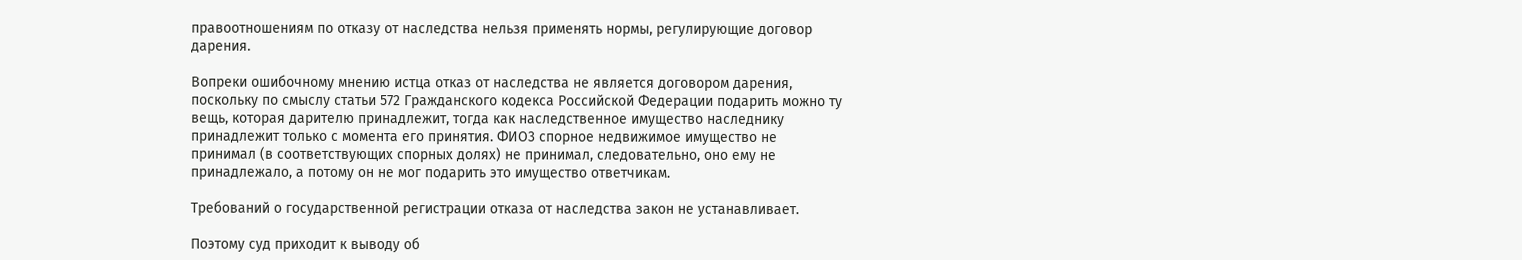правоотношениям по отказу от наследства нельзя применять нормы, регулирующие договор дарения.

Вопреки ошибочному мнению истца отказ от наследства не является договором дарения, поскольку по смыслу статьи 572 Гражданского кодекса Российской Федерации подарить можно ту вещь, которая дарителю принадлежит, тогда как наследственное имущество наследнику принадлежит только с момента его принятия. ФИО3 спорное недвижимое имущество не принимал (в соответствующих спорных долях) не принимал, следовательно, оно ему не принадлежало, а потому он не мог подарить это имущество ответчикам.

Требований о государственной регистрации отказа от наследства закон не устанавливает.

Поэтому суд приходит к выводу об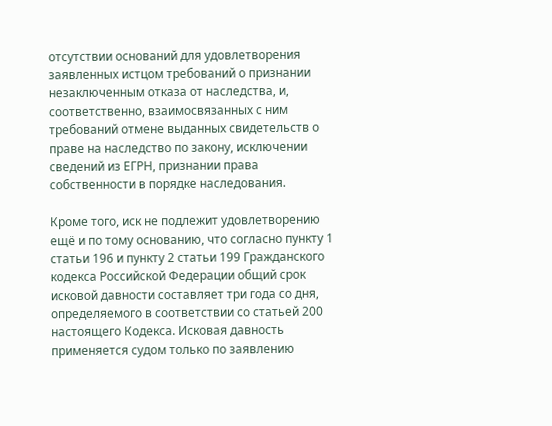отсутствии оснований для удовлетворения заявленных истцом требований о признании незаключенным отказа от наследства, и, соответственно, взаимосвязанных с ним требований отмене выданных свидетельств о праве на наследство по закону, исключении сведений из ЕГРН, признании права собственности в порядке наследования.

Кроме того, иск не подлежит удовлетворению ещё и по тому основанию, что согласно пункту 1 статьи 196 и пункту 2 статьи 199 Гражданского кодекса Российской Федерации общий срок исковой давности составляет три года со дня, определяемого в соответствии со статьей 200 настоящего Кодекса. Исковая давность применяется судом только по заявлению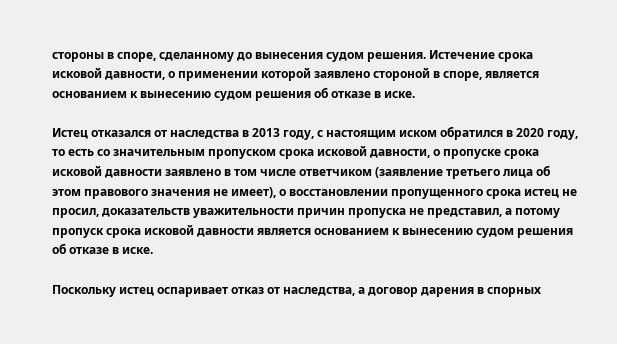стороны в споре, сделанному до вынесения судом решения. Истечение срока исковой давности, о применении которой заявлено стороной в споре, является основанием к вынесению судом решения об отказе в иске.

Истец отказался от наследства в 2013 году, с настоящим иском обратился в 2020 году, то есть со значительным пропуском срока исковой давности, о пропуске срока исковой давности заявлено в том числе ответчиком (заявление третьего лица об этом правового значения не имеет), о восстановлении пропущенного срока истец не просил, доказательств уважительности причин пропуска не представил, а потому пропуск срока исковой давности является основанием к вынесению судом решения об отказе в иске.

Поскольку истец оспаривает отказ от наследства, а договор дарения в спорных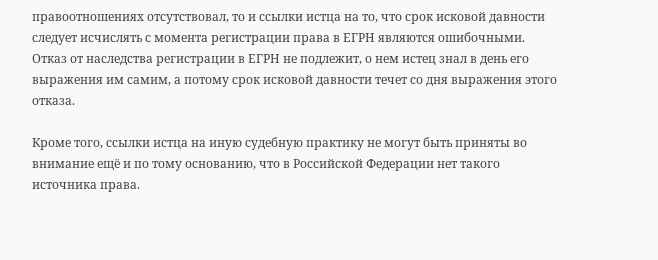правоотношениях отсутствовал, то и ссылки истца на то, что срок исковой давности следует исчислять с момента регистрации права в ЕГРН являются ошибочными. Отказ от наследства регистрации в ЕГРН не подлежит, о нем истец знал в день его выражения им самим, а потому срок исковой давности течет со дня выражения этого отказа.

Кроме того, ссылки истца на иную судебную практику не могут быть приняты во внимание ещё и по тому основанию, что в Российской Федерации нет такого источника права.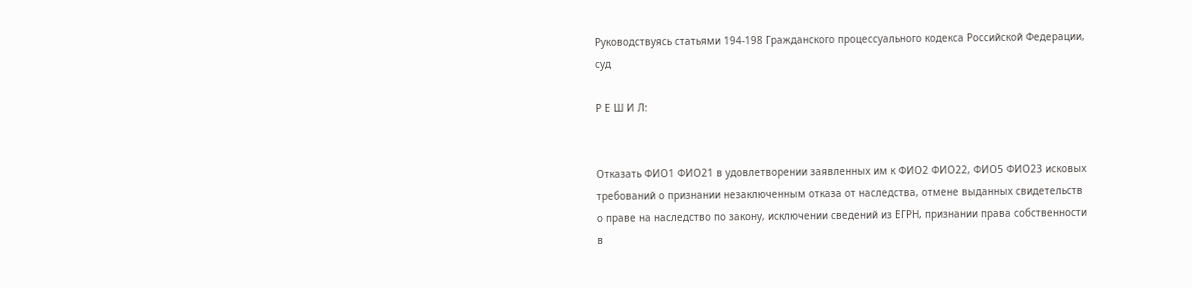Руководствуясь статьями 194-198 Гражданского процессуального кодекса Российской Федерации, суд

Р Е Ш И Л:


Отказать ФИО1 ФИО21 в удовлетворении заявленных им к ФИО2 ФИО22, ФИО5 ФИО23 исковых требований о признании незаключенным отказа от наследства, отмене выданных свидетельств о праве на наследство по закону, исключении сведений из ЕГРН, признании права собственности в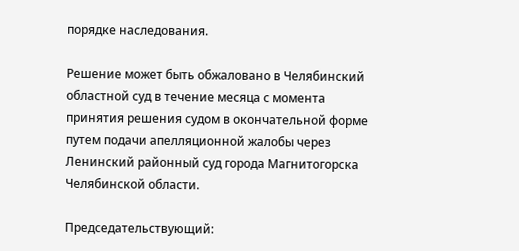порядке наследования.

Решение может быть обжаловано в Челябинский областной суд в течение месяца с момента принятия решения судом в окончательной форме путем подачи апелляционной жалобы через Ленинский районный суд города Магнитогорска Челябинской области.

Председательствующий: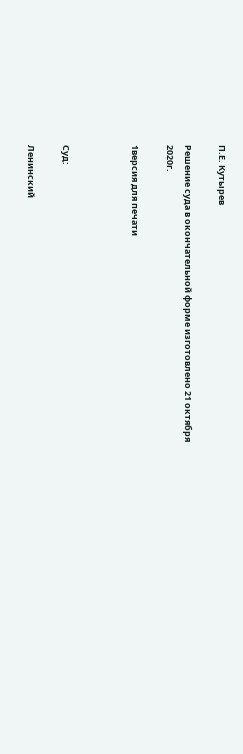П.Е. Кутырев

Решение суда в окончательной форме изготовлено 21 октября 2020г.

1версия для печати



Суд:

Ленинский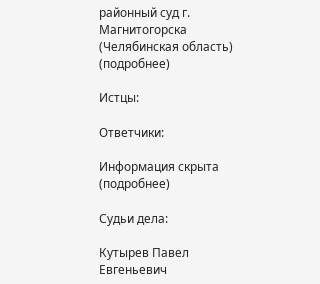районный суд г. Магнитогорска (Челябинская область) (подробнее)

Истцы:

Ответчики:

Информация скрыта (подробнее)

Судьи дела:

Кутырев Павел Евгеньевич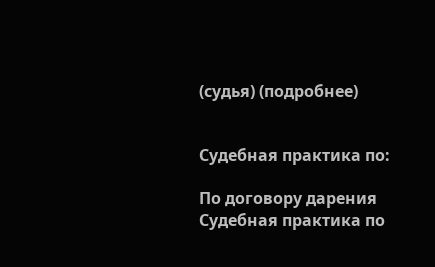(судья) (подробнее)


Судебная практика по:

По договору дарения
Судебная практика по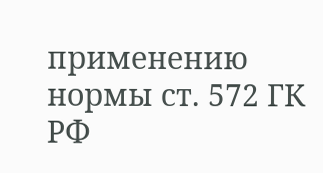применению нормы ст. 572 ГК РФ